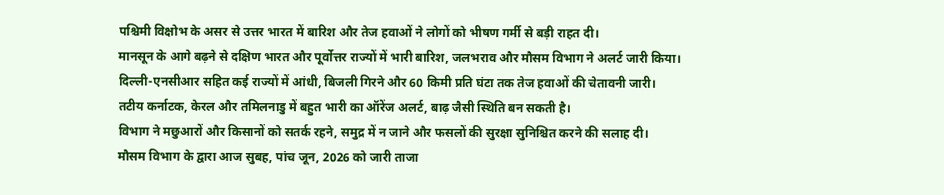पश्चिमी विक्षोभ के असर से उत्तर भारत में बारिश और तेज हवाओं ने लोगों को भीषण गर्मी से बड़ी राहत दी।
मानसून के आगे बढ़ने से दक्षिण भारत और पूर्वोत्तर राज्यों में भारी बारिश, जलभराव और मौसम विभाग ने अलर्ट जारी किया।
दिल्ली-एनसीआर सहित कई राज्यों में आंधी, बिजली गिरने और 60 किमी प्रति घंटा तक तेज हवाओं की चेतावनी जारी।
तटीय कर्नाटक, केरल और तमिलनाडु में बहुत भारी का ऑरेंज अलर्ट, बाढ़ जैसी स्थिति बन सकती है।
विभाग ने मछुआरों और किसानों को सतर्क रहने, समुद्र में न जाने और फसलों की सुरक्षा सुनिश्चित करने की सलाह दी।
मौसम विभाग के द्वारा आज सुबह, पांच जून, 2026 को जारी ताजा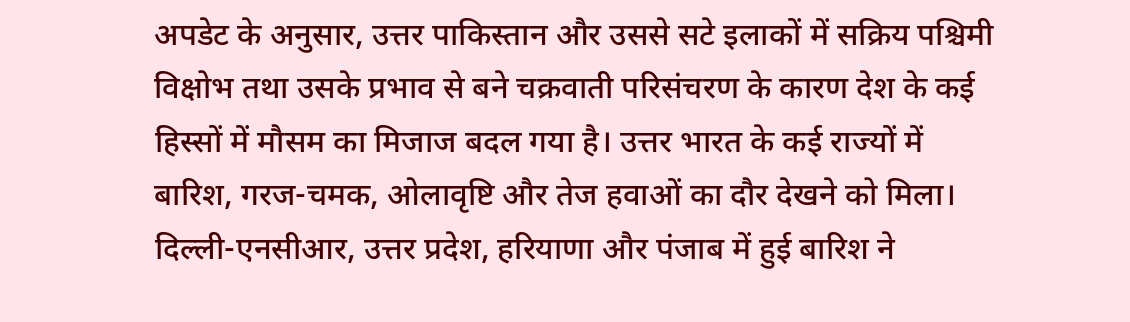अपडेट के अनुसार, उत्तर पाकिस्तान और उससे सटे इलाकों में सक्रिय पश्चिमी विक्षोभ तथा उसके प्रभाव से बने चक्रवाती परिसंचरण के कारण देश के कई हिस्सों में मौसम का मिजाज बदल गया है। उत्तर भारत के कई राज्यों में बारिश, गरज-चमक, ओलावृष्टि और तेज हवाओं का दौर देखने को मिला।
दिल्ली-एनसीआर, उत्तर प्रदेश, हरियाणा और पंजाब में हुई बारिश ने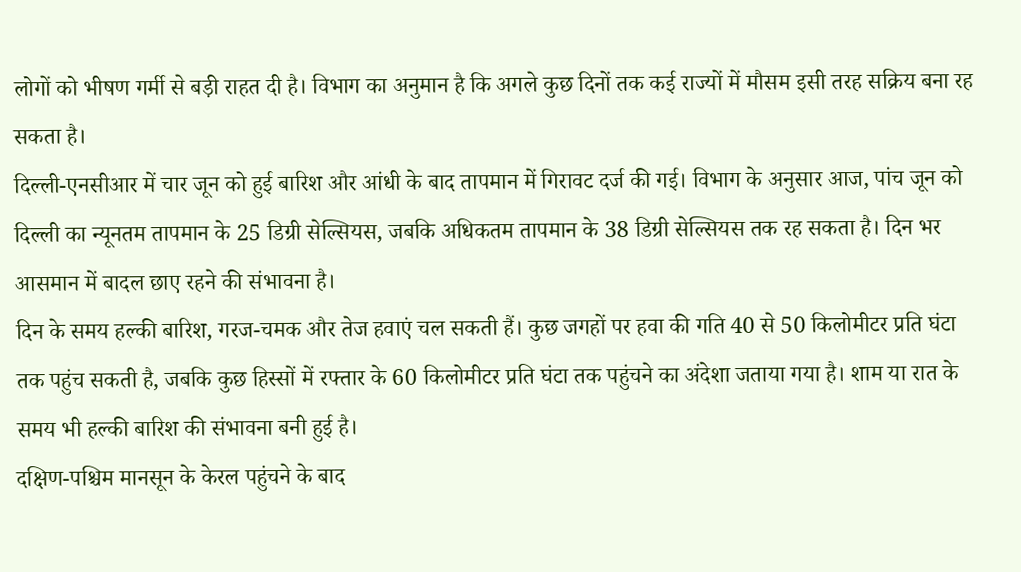लोगों को भीषण गर्मी से बड़ी राहत दी है। विभाग का अनुमान है कि अगले कुछ दिनों तक कई राज्यों में मौसम इसी तरह सक्रिय बना रह सकता है।
दिल्ली-एनसीआर में चार जून को हुई बारिश और आंधी के बाद तापमान में गिरावट दर्ज की गई। विभाग के अनुसार आज, पांच जून को दिल्ली का न्यूनतम तापमान के 25 डिग्री सेल्सियस, जबकि अधिकतम तापमान के 38 डिग्री सेल्सियस तक रह सकता है। दिन भर आसमान में बादल छाए रहने की संभावना है।
दिन के समय हल्की बारिश, गरज-चमक और तेज हवाएं चल सकती हैं। कुछ जगहों पर हवा की गति 40 से 50 किलोमीटर प्रति घंटा तक पहुंच सकती है, जबकि कुछ हिस्सों में रफ्तार के 60 किलोमीटर प्रति घंटा तक पहुंचने का अंदेशा जताया गया है। शाम या रात के समय भी हल्की बारिश की संभावना बनी हुई है।
दक्षिण-पश्चिम मानसून के केरल पहुंचने के बाद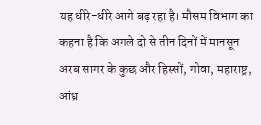यह धीरे-धीरे आगे बढ़ रहा है। मौसम विभाग का कहना है कि अगले दो से तीन दिनों में मानसून अरब सागर के कुछ और हिस्सों, गोवा, महाराष्ट्र, आंध्र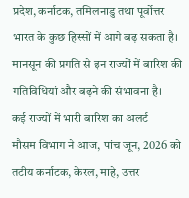प्रदेश, कर्नाटक, तमिलनाडु तथा पूर्वोत्तर भारत के कुछ हिस्सों में आगे बढ़ सकता है। मानसून की प्रगति से इन राज्यों में बारिश की गतिविधियां और बढ़ने की संभावना है।
कई राज्यों में भारी बारिश का अलर्ट
मौसम विभाग ने आज, पांच जून, 2026 को तटीय कर्नाटक, केरल, माहे, उत्तर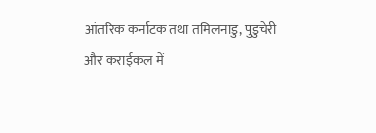आंतरिक कर्नाटक तथा तमिलनाडु, पुडुचेरी और कराईकल में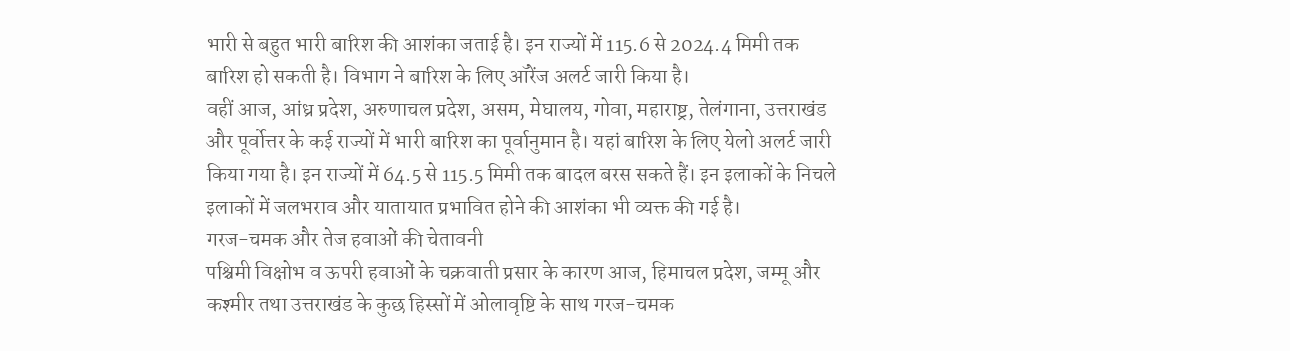भारी से बहुत भारी बारिश की आशंका जताई है। इन राज्यों में 115.6 से 2024.4 मिमी तक बारिश हो सकती है। विभाग ने बारिश के लिए ऑरेंज अलर्ट जारी किया है।
वहीं आज, आंध्र प्रदेश, अरुणाचल प्रदेश, असम, मेघालय, गोवा, महाराष्ट्र, तेलंगाना, उत्तराखंड और पूर्वोत्तर के कई राज्यों में भारी बारिश का पूर्वानुमान है। यहां बारिश के लिए येलो अलर्ट जारी किया गया है। इन राज्यों में 64.5 से 115.5 मिमी तक बादल बरस सकते हैं। इन इलाकों के निचले इलाकों में जलभराव और यातायात प्रभावित होने की आशंका भी व्यक्त की गई है।
गरज-चमक और तेज हवाओं की चेतावनी
पश्चिमी विक्षोभ व ऊपरी हवाओं के चक्रवाती प्रसार के कारण आज, हिमाचल प्रदेश, जम्मू और कश्मीर तथा उत्तराखंड के कुछ हिस्सों में ओलावृष्टि के साथ गरज-चमक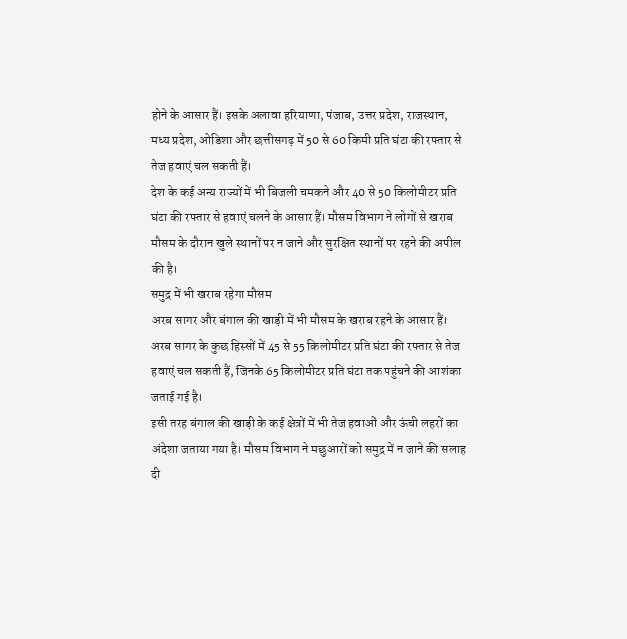होने के आसार हैं। इसके अलावा हरियाणा, पंजाब, उत्तर प्रदेश, राजस्थान, मध्य प्रदेश, ओडिशा और छत्तीसगढ़ में 50 से 60 किमी प्रति घंटा की रफ्तार से तेज हवाएं चल सकती हैं।
देश के कई अन्य राज्यों में भी बिजली चमकने और 40 से 50 किलोमीटर प्रति घंटा की रफ्तार से हवाएं चलने के आसार हैं। मौसम विभाग ने लोगों से खराब मौसम के दौरान खुले स्थानों पर न जाने और सुरक्षित स्थानों पर रहने की अपील की है।
समुद्र में भी खराब रहेगा मौसम
अरब सागर और बंगाल की खाड़ी में भी मौसम के खराब रहने के आसार हैं। अरब सागर के कुछ हिस्सों में 45 से 55 किलोमीटर प्रति घंटा की रफ्तार से तेज हवाएं चल सकती हैं, जिनके 65 किलोमीटर प्रति घंटा तक पहुंचने की आशंका जताई गई है।
इसी तरह बंगाल की खाड़ी के कई क्षेत्रों में भी तेज हवाओं और ऊंची लहरों का अंदेशा जताया गया है। मौसम विभाग ने मछुआरों को समुद्र में न जाने की सलाह दी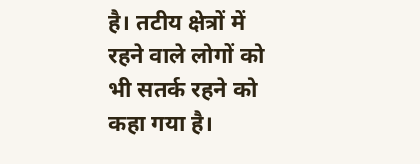है। तटीय क्षेत्रों में रहने वाले लोगों को भी सतर्क रहने को कहा गया है।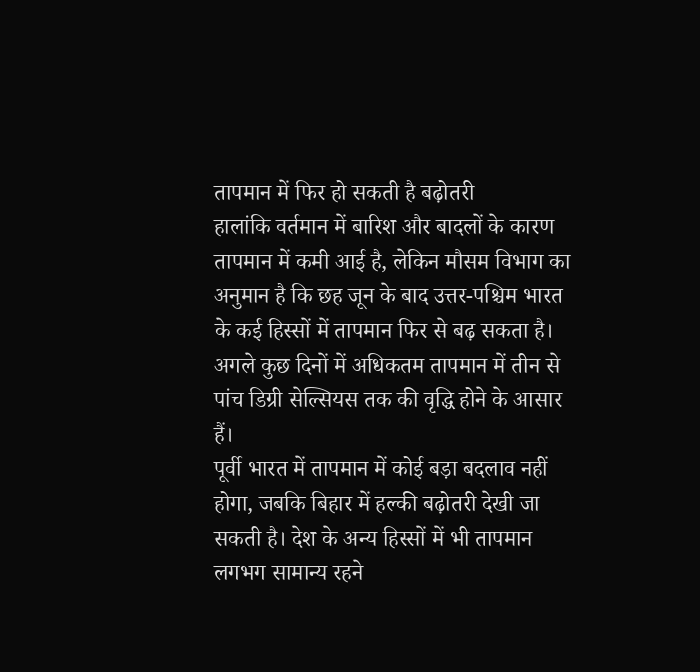तापमान में फिर हो सकती है बढ़ोतरी
हालांकि वर्तमान में बारिश और बादलों के कारण तापमान में कमी आई है, लेकिन मौसम विभाग का अनुमान है कि छह जून के बाद उत्तर-पश्चिम भारत के कई हिस्सों में तापमान फिर से बढ़ सकता है। अगले कुछ दिनों में अधिकतम तापमान में तीन से पांच डिग्री सेल्सियस तक की वृद्धि होने के आसार हैं।
पूर्वी भारत में तापमान में कोई बड़ा बदलाव नहीं होगा, जबकि बिहार में हल्की बढ़ोतरी देखी जा सकती है। देश के अन्य हिस्सों में भी तापमान लगभग सामान्य रहने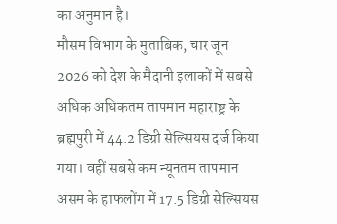का अनुमान है।
मौसम विभाग के मुताबिक, चार जून 2026 को देश के मैदानी इलाकों में सबसे अधिक अधिकतम तापमान महाराष्ट्र के ब्रह्मपुरी में 44.2 डिग्री सेल्सियस दर्ज किया गया। वहीं सबसे कम न्यूनतम तापमान असम के हाफलोंग में 17.5 डिग्री सेल्सियस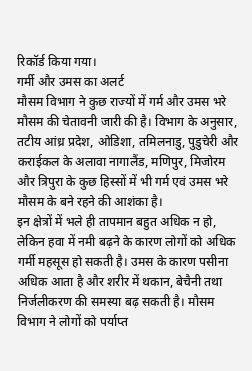रिकॉर्ड किया गया।
गर्मी और उमस का अलर्ट
मौसम विभाग ने कुछ राज्यों में गर्म और उमस भरे मौसम की चेतावनी जारी की है। विभाग के अनुसार, तटीय आंध्र प्रदेश, ओडिशा, तमिलनाडु, पुडुचेरी और कराईकल के अलावा नागालैंड, मणिपुर, मिजोरम और त्रिपुरा के कुछ हिस्सों में भी गर्म एवं उमस भरे मौसम के बने रहने की आशंका है।
इन क्षेत्रों में भले ही तापमान बहुत अधिक न हो, लेकिन हवा में नमी बढ़ने के कारण लोगों को अधिक गर्मी महसूस हो सकती है। उमस के कारण पसीना अधिक आता है और शरीर में थकान, बेचैनी तथा निर्जलीकरण की समस्या बढ़ सकती है। मौसम विभाग ने लोगों को पर्याप्त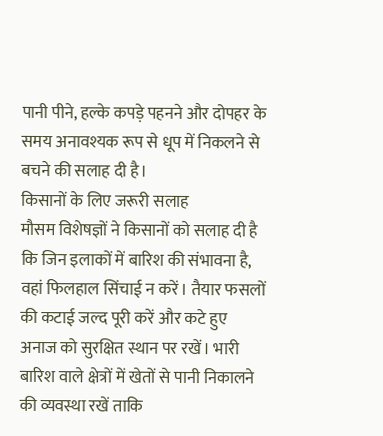पानी पीने, हल्के कपड़े पहनने और दोपहर के समय अनावश्यक रूप से धूप में निकलने से बचने की सलाह दी है।
किसानों के लिए जरूरी सलाह
मौसम विशेषज्ञों ने किसानों को सलाह दी है कि जिन इलाकों में बारिश की संभावना है, वहां फिलहाल सिंचाई न करें। तैयार फसलों की कटाई जल्द पूरी करें और कटे हुए अनाज को सुरक्षित स्थान पर रखें। भारी बारिश वाले क्षेत्रों में खेतों से पानी निकालने की व्यवस्था रखें ताकि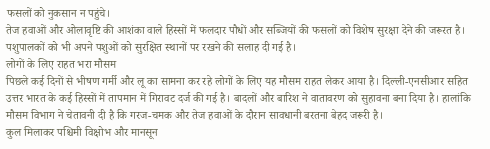फसलों को नुकसान न पहुंचे।
तेज हवाओं और ओलावृष्टि की आशंका वाले हिस्सों में फलदार पौधों और सब्जियों की फसलों को विशेष सुरक्षा देने की जरूरत है। पशुपालकों को भी अपने पशुओं को सुरक्षित स्थानों पर रखने की सलाह दी गई है।
लोगों के लिए राहत भरा मौसम
पिछले कई दिनों से भीषण गर्मी और लू का सामना कर रहे लोगों के लिए यह मौसम राहत लेकर आया है। दिल्ली-एनसीआर सहित उत्तर भारत के कई हिस्सों में तापमान में गिरावट दर्ज की गई है। बादलों और बारिश ने वातावरण को सुहावना बना दिया है। हालांकि मौसम विभाग ने चेतावनी दी है कि गरज-चमक और तेज हवाओं के दौरान सावधानी बरतना बेहद जरूरी है।
कुल मिलाकर पश्चिमी विक्षोभ और मानसून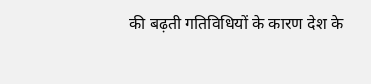की बढ़ती गतिविधियों के कारण देश के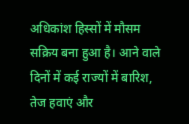अधिकांश हिस्सों में मौसम सक्रिय बना हुआ है। आने वाले दिनों में कई राज्यों में बारिश, तेज हवाएं और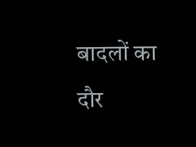बादलों का दौर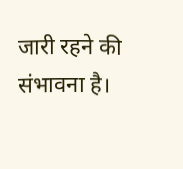जारी रहने की संभावना है।